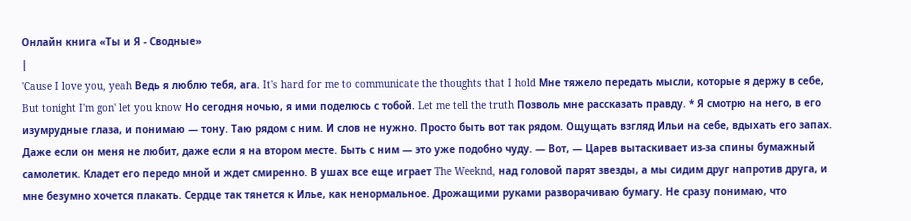Онлайн книга «Ты и Я - Сводные»
|
'Cause I love you, yeah Ведь я люблю тебя, ага. It's hard for me to communicate the thoughts that I hold Мне тяжело передать мысли, которые я держу в себе, But tonight I'm gon' let you know Но сегодня ночью, я ими поделюсь с тобой. Let me tell the truth Позволь мне рассказать правду. * Я смотрю на него, в его изумрудные глаза, и понимаю — тону. Таю рядом с ним. И слов не нужно. Просто быть вот так рядом. Ощущать взгляд Ильи на себе, вдыхать его запах. Даже если он меня не любит, даже если я на втором месте. Быть с ним — это уже подобно чуду. — Вот, — Царев вытаскивает из-за спины бумажный самолетик. Кладет его передо мной и ждет смиренно. В ушах все еще играет The Weeknd, над головой парят звезды, а мы сидим друг напротив друга, и мне безумно хочется плакать. Сердце так тянется к Илье, как ненормальное. Дрожащими руками разворачиваю бумагу. Не сразу понимаю, что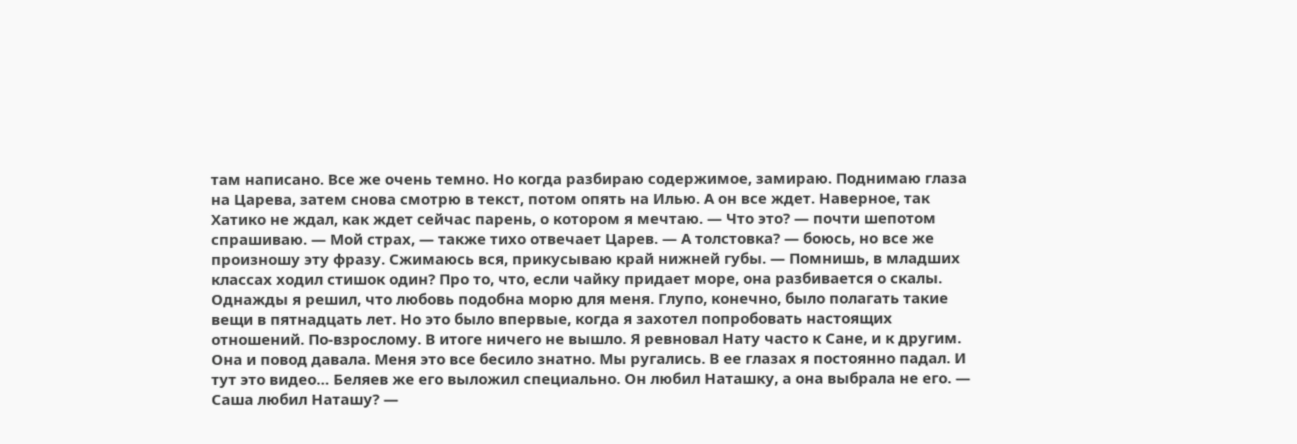там написано. Все же очень темно. Но когда разбираю содержимое, замираю. Поднимаю глаза на Царева, затем снова смотрю в текст, потом опять на Илью. А он все ждет. Наверное, так Хатико не ждал, как ждет сейчас парень, о котором я мечтаю. — Что это? — почти шепотом спрашиваю. — Мой страх, — также тихо отвечает Царев. — А толстовка? — боюсь, но все же произношу эту фразу. Сжимаюсь вся, прикусываю край нижней губы. — Помнишь, в младших классах ходил стишок один? Про то, что, если чайку придает море, она разбивается о скалы. Однажды я решил, что любовь подобна морю для меня. Глупо, конечно, было полагать такие вещи в пятнадцать лет. Но это было впервые, когда я захотел попробовать настоящих отношений. По-взрослому. В итоге ничего не вышло. Я ревновал Нату часто к Сане, и к другим. Она и повод давала. Меня это все бесило знатно. Мы ругались. В ее глазах я постоянно падал. И тут это видео… Беляев же его выложил специально. Он любил Наташку, а она выбрала не его. — Саша любил Наташу? —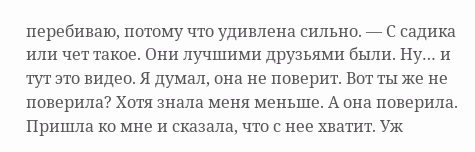перебиваю, потому что удивлена сильно. — С садика или чет такое. Они лучшими друзьями были. Ну… и тут это видео. Я думал, она не поверит. Вот ты же не поверила? Хотя знала меня меньше. А она поверила. Пришла ко мне и сказала, что с нее хватит. Уж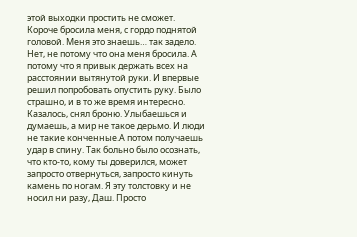этой выходки простить не сможет. Короче бросила меня, с гордо поднятой головой. Меня это знаешь… так задело. Нет, не потому что она меня бросила. А потому что я привык держать всех на расстоянии вытянутой руки. И впервые решил попробовать опустить руку. Было страшно, и в то же время интересно. Казалось, снял броню. Улыбаешься и думаешь, а мир не такое дерьмо. И люди не такие конченные.А потом получаешь удар в спину. Так больно было осознать, что кто-то, кому ты доверился, может запросто отвернуться, запросто кинуть камень по ногам. Я эту толстовку и не носил ни разу, Даш. Просто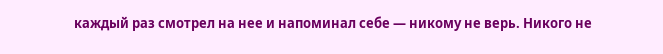каждый раз смотрел на нее и напоминал себе — никому не верь. Никого не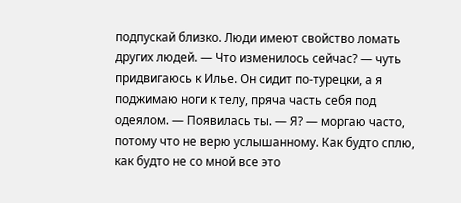подпускай близко. Люди имеют свойство ломать других людей. — Что изменилось сейчас? — чуть придвигаюсь к Илье. Он сидит по-турецки, а я поджимаю ноги к телу, пряча часть себя под одеялом. — Появилась ты. — Я? — моргаю часто, потому что не верю услышанному. Как будто сплю, как будто не со мной все это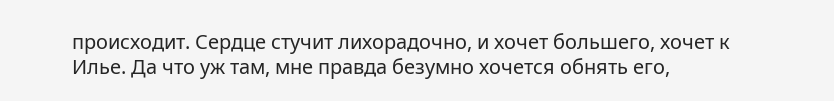происходит. Сердце стучит лихорадочно, и хочет большего, хочет к Илье. Да что уж там, мне правда безумно хочется обнять его,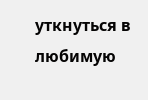уткнуться в любимую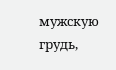мужскую грудь,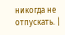никогда не отпускать. |